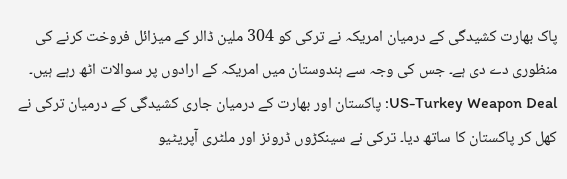پاک بھارت کشیدگی کے درمیان امریکہ نے ترکی کو 304 ملین ڈالر کے میزائل فروخت کرنے کی منظوری دے دی ہے۔ جس کی وجہ سے ہندوستان میں امریکہ کے ارادوں پر سوالات اٹھ رہے ہیں۔
US-Turkey Weapon Deal: پاکستان اور بھارت کے درمیان جاری کشیدگی کے درمیان ترکی نے کھل کر پاکستان کا ساتھ دیا۔ ترکی نے سینکڑوں ڈرونز اور ملٹری آپریٹیو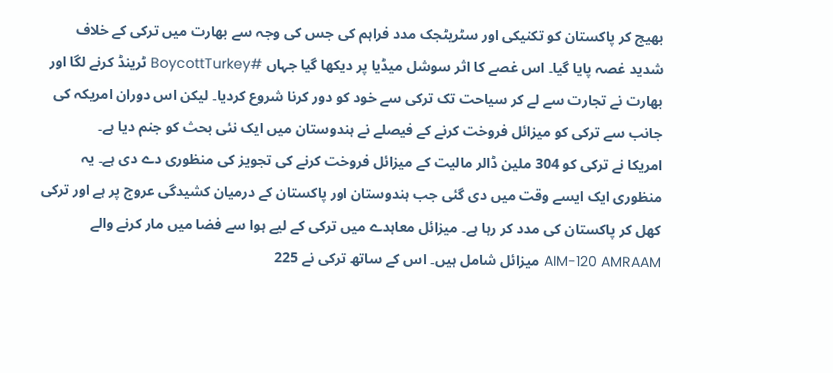بھیج کر پاکستان کو تکنیکی اور سٹریٹجک مدد فراہم کی جس کی وجہ سے بھارت میں ترکی کے خلاف شدید غصہ پایا گیا۔ اس غصے کا اثر سوشل میڈیا پر دیکھا گیا جہاں #BoycottTurkey ٹرینڈ کرنے لگا اور بھارت نے تجارت سے لے کر سیاحت تک ترکی سے خود کو دور کرنا شروع کردیا۔ لیکن اس دوران امریکہ کی جانب سے ترکی کو میزائل فروخت کرنے کے فیصلے نے ہندوستان میں ایک نئی بحث کو جنم دیا ہے۔
امریکا نے ترکی کو 304 ملین ڈالر مالیت کے میزائل فروخت کرنے کی تجویز کی منظوری دے دی ہے۔ یہ منظوری ایک ایسے وقت میں دی گئی جب ہندوستان اور پاکستان کے درمیان کشیدگی عروج پر ہے اور ترکی کھل کر پاکستان کی مدد کر رہا ہے۔ میزائل معاہدے میں ترکی کے لیے ہوا سے فضا میں مار کرنے والے AIM-120 AMRAAM میزائل شامل ہیں۔ اس کے ساتھ ترکی نے 225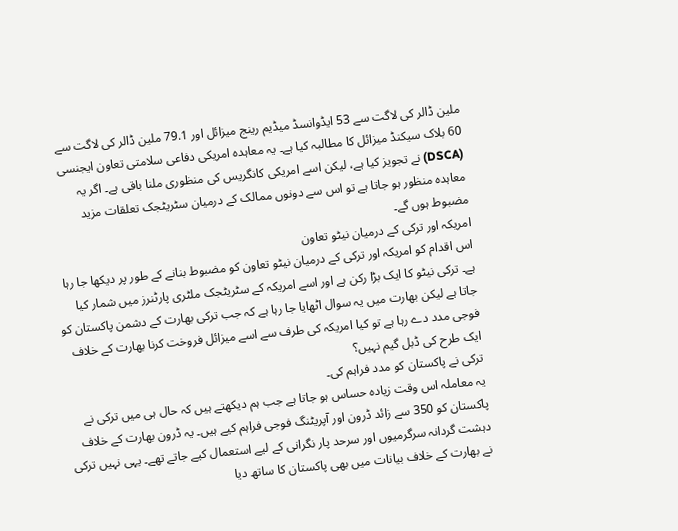ملین ڈالر کی لاگت سے 53 ایڈوانسڈ میڈیم رینج میزائل اور 79.1 ملین ڈالر کی لاگت سے 60 بلاک سیکنڈ میزائل کا مطالبہ کیا ہے۔ یہ معاہدہ امریکی دفاعی سلامتی تعاون ایجنسی (DSCA) نے تجویز کیا ہے، لیکن اسے امریکی کانگریس کی منظوری ملنا باقی ہے۔ اگر یہ معاہدہ منظور ہو جاتا ہے تو اس سے دونوں ممالک کے درمیان سٹریٹجک تعلقات مزید مضبوط ہوں گے۔
امریکہ اور ترکی کے درمیان نیٹو تعاون
اس اقدام کو امریکہ اور ترکی کے درمیان نیٹو تعاون کو مضبوط بنانے کے طور پر دیکھا جا رہا ہے۔ ترکی نیٹو کا ایک بڑا رکن ہے اور اسے امریکہ کے سٹریٹجک ملٹری پارٹنرز میں شمار کیا جاتا ہے لیکن بھارت میں یہ سوال اٹھایا جا رہا ہے کہ جب ترکی بھارت کے دشمن پاکستان کو فوجی مدد دے رہا ہے تو کیا امریکہ کی طرف سے اسے میزائل فروخت کرنا بھارت کے خلاف ایک طرح کی ڈبل گیم نہیں؟
ترکی نے پاکستان کو مدد فراہم کی۔
یہ معاملہ اس وقت زیادہ حساس ہو جاتا ہے جب ہم دیکھتے ہیں کہ حال ہی میں ترکی نے پاکستان کو 350 سے زائد ڈرون اور آپریٹنگ فوجی فراہم کیے ہیں۔ یہ ڈرون بھارت کے خلاف دہشت گردانہ سرگرمیوں اور سرحد پار نگرانی کے لیے استعمال کیے جاتے تھے۔ یہی نہیں ترکی نے بھارت کے خلاف بیانات میں بھی پاکستان کا ساتھ دیا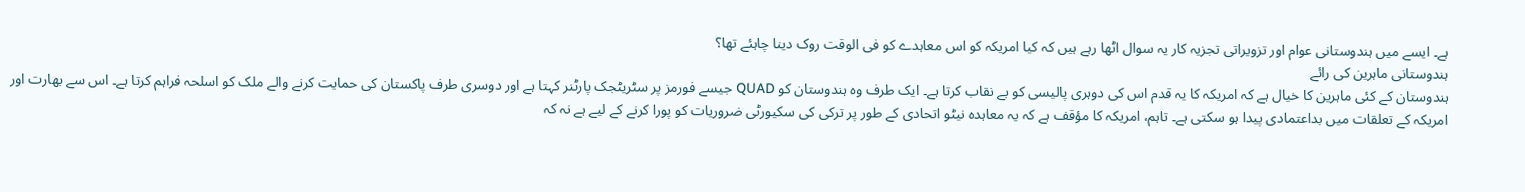ہے۔ ایسے میں ہندوستانی عوام اور تزویراتی تجزیہ کار یہ سوال اٹھا رہے ہیں کہ کیا امریکہ کو اس معاہدے کو فی الوقت روک دینا چاہئے تھا؟
ہندوستانی ماہرین کی رائے
ہندوستان کے کئی ماہرین کا خیال ہے کہ امریکہ کا یہ قدم اس کی دوہری پالیسی کو بے نقاب کرتا ہے۔ ایک طرف وہ ہندوستان کو QUAD جیسے فورمز پر سٹریٹجک پارٹنر کہتا ہے اور دوسری طرف پاکستان کی حمایت کرنے والے ملک کو اسلحہ فراہم کرتا ہے۔ اس سے بھارت اور امریکہ کے تعلقات میں بداعتمادی پیدا ہو سکتی ہے۔ تاہم، امریکہ کا مؤقف ہے کہ یہ معاہدہ نیٹو اتحادی کے طور پر ترکی کی سکیورٹی ضروریات کو پورا کرنے کے لیے ہے نہ کہ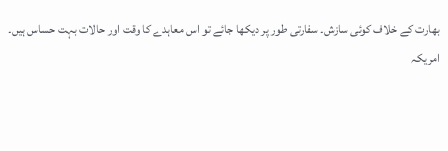بھارت کے خلاف کوئی سازش۔ سفارتی طور پر دیکھا جائے تو اس معاہدے کا وقت اور حالات بہت حساس ہیں۔
امریکہ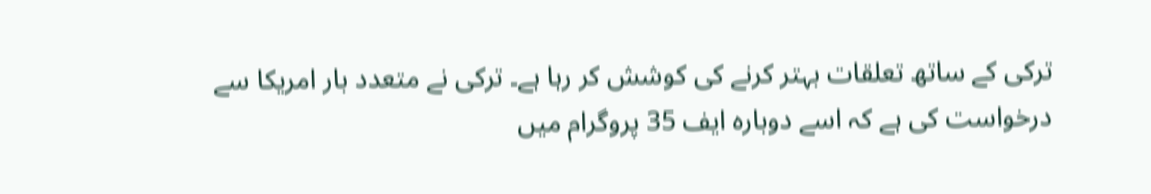ترکی کے ساتھ تعلقات بہتر کرنے کی کوشش کر رہا ہے۔ ترکی نے متعدد بار امریکا سے درخواست کی ہے کہ اسے دوبارہ ایف 35 پروگرام میں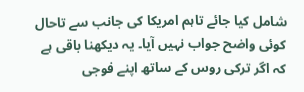شامل کیا جائے تاہم امریکا کی جانب سے تاحال کوئی واضح جواب نہیں آیا۔ یہ دیکھنا باقی ہے کہ اگر ترکی روس کے ساتھ اپنے فوجی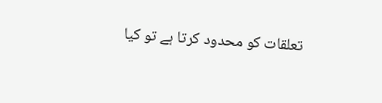تعلقات کو محدود کرتا ہے تو کیا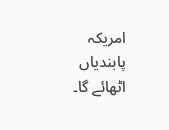امریکہ پابندیاں اٹھائے گا۔